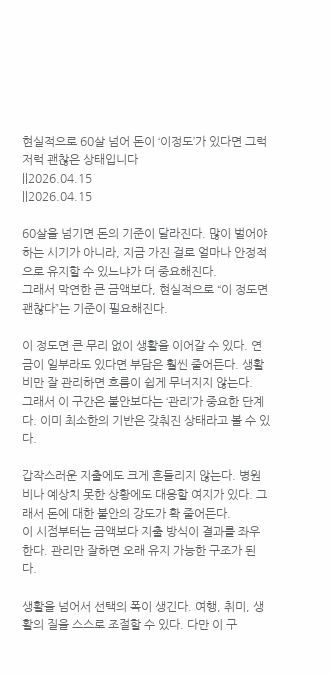현실적으로 60살 넘어 돈이 ‘이정도’가 있다면 그럭저럭 괜찮은 상태입니다
||2026.04.15
||2026.04.15

60살을 넘기면 돈의 기준이 달라진다. 많이 벌어야 하는 시기가 아니라, 지금 가진 걸로 얼마나 안정적으로 유지할 수 있느냐가 더 중요해진다.
그래서 막연한 큰 금액보다, 현실적으로 “이 정도면 괜찮다”는 기준이 필요해진다.

이 정도면 큰 무리 없이 생활을 이어갈 수 있다. 연금이 일부라도 있다면 부담은 훨씬 줄어든다. 생활비만 잘 관리하면 흐름이 쉽게 무너지지 않는다.
그래서 이 구간은 불안보다는 ‘관리’가 중요한 단계다. 이미 최소한의 기반은 갖춰진 상태라고 볼 수 있다.

갑작스러운 지출에도 크게 흔들리지 않는다. 병원비나 예상치 못한 상황에도 대응할 여지가 있다. 그래서 돈에 대한 불안의 강도가 확 줄어든다.
이 시점부터는 금액보다 지출 방식이 결과를 좌우한다. 관리만 잘하면 오래 유지 가능한 구조가 된다.

생활을 넘어서 선택의 폭이 생긴다. 여행, 취미, 생활의 질을 스스로 조절할 수 있다. 다만 이 구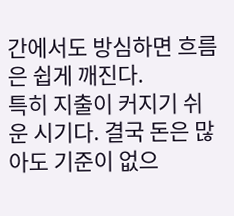간에서도 방심하면 흐름은 쉽게 깨진다.
특히 지출이 커지기 쉬운 시기다. 결국 돈은 많아도 기준이 없으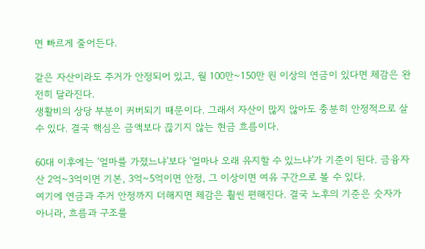면 빠르게 줄어든다.

같은 자산이라도 주거가 안정되어 있고, 월 100만~150만 원 이상의 연금이 있다면 체감은 완전히 달라진다.
생활비의 상당 부분이 커버되기 때문이다. 그래서 자산이 많지 않아도 충분히 안정적으로 살 수 있다. 결국 핵심은 금액보다 끊기지 않는 현금 흐름이다.

60대 이후에는 ‘얼마를 가졌느냐’보다 ‘얼마나 오래 유지할 수 있느냐’가 기준이 된다. 금융자산 2억~3억이면 기본, 3억~5억이면 안정, 그 이상이면 여유 구간으로 볼 수 있다.
여기에 연금과 주거 안정까지 더해지면 체감은 훨씬 편해진다. 결국 노후의 기준은 숫자가 아니라, 흐름과 구조를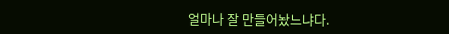얼마나 잘 만들어놨느냐다.